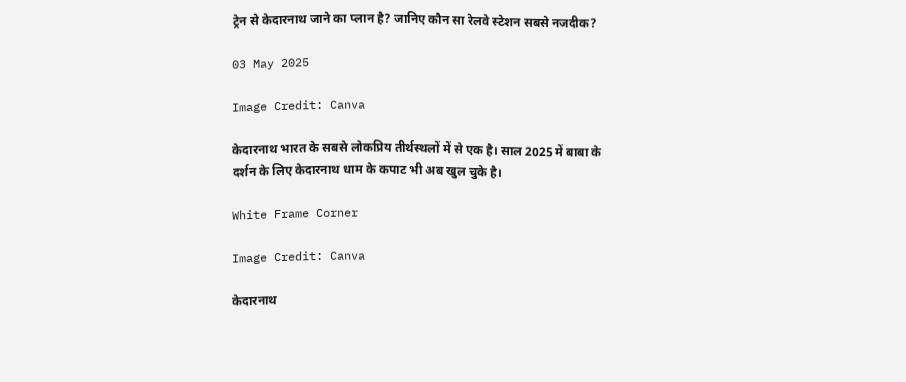ट्रेन से केदारनाथ जाने का प्लान है? जानिए कौन सा रेलवे स्टेशन सबसे नजदीक?

03 May 2025

Image Credit: Canva

केदारनाथ भारत के सबसे लोकप्रिय तीर्थस्थलों में से एक है। साल 2025 में बाबा के दर्शन के लिए केदारनाथ धाम के कपाट भी अब खुल चुके है।

White Frame Corner

Image Credit: Canva

केदारनाथ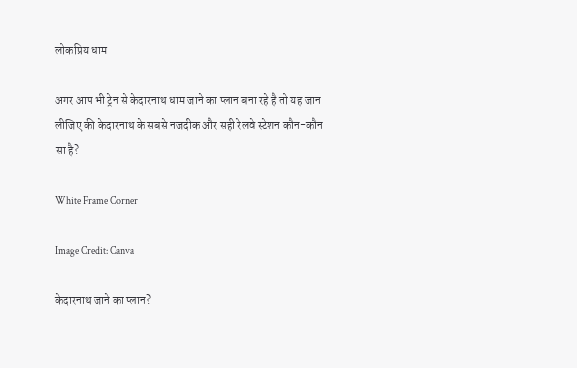लोकप्रिय धाम

अगर आप भी ट्रेन से केदारनाथ धाम जाने का प्लान बना रहे है तो यह जान लीजिए की केदारनाथ के सबसे नजदीक और सही रेलवे स्टेशन कौन-कौन सा है?

White Frame Corner

Image Credit: Canva

केदारनाथ जाने का प्लान?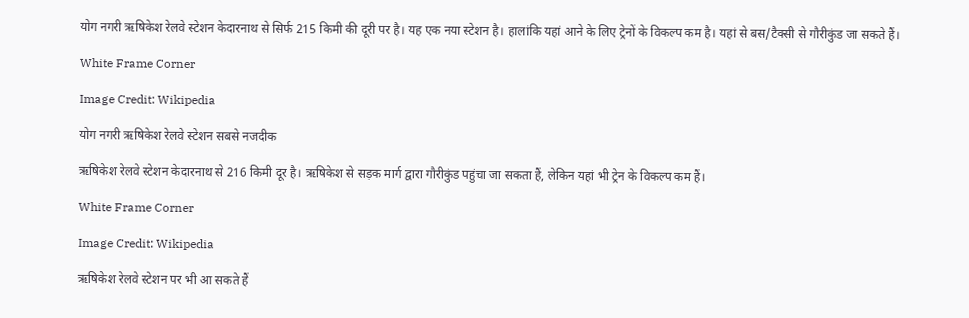योग नगरी ऋषिकेश रेलवे स्टेशन केदारनाथ से सिर्फ 215 किमी की दूरी पर है। यह एक नया स्टेशन है। हालांकि यहां आने के लिए ट्रेनों के विकल्प कम है। यहां से बस/टैक्सी से गौरीकुंड जा सकते हैं।

White Frame Corner

Image Credit: Wikipedia

योग नगरी ऋषिकेश रेलवे स्टेशन सबसे नजदीक

ऋषिकेश रेलवे स्टेशन केदारनाथ से 216 किमी दूर है। ऋषिकेश से सड़क मार्ग द्वारा गौरीकुंड पहुंचा जा सकता हैं, लेकिन यहां भी ट्रेन के विकल्प कम हैं।

White Frame Corner

Image Credit: Wikipedia

ऋषिकेश रेलवे स्टेशन पर भी आ सकते हैं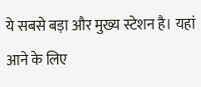ये सबसे बड़ा और मुख्य स्टेशन है। यहां आने के लिए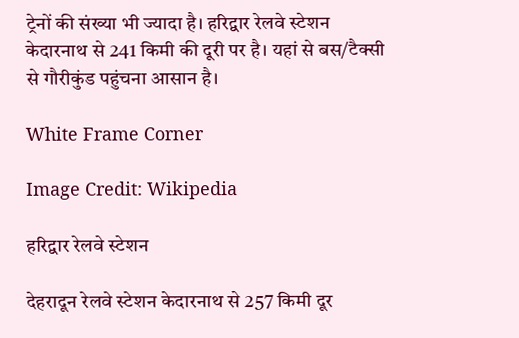ट्रेनों की संख्या भी ज्यादा है। हरिद्वार रेलवे स्टेशन केदारनाथ से 241 किमी की दूरी पर है। यहां से बस/टैक्सी से गौरीकुंड पहुंचना आसान है।

White Frame Corner

Image Credit: Wikipedia

हरिद्वार रेलवे स्टेशन

देहरादून रेलवे स्टेशन केदारनाथ से 257 किमी दूर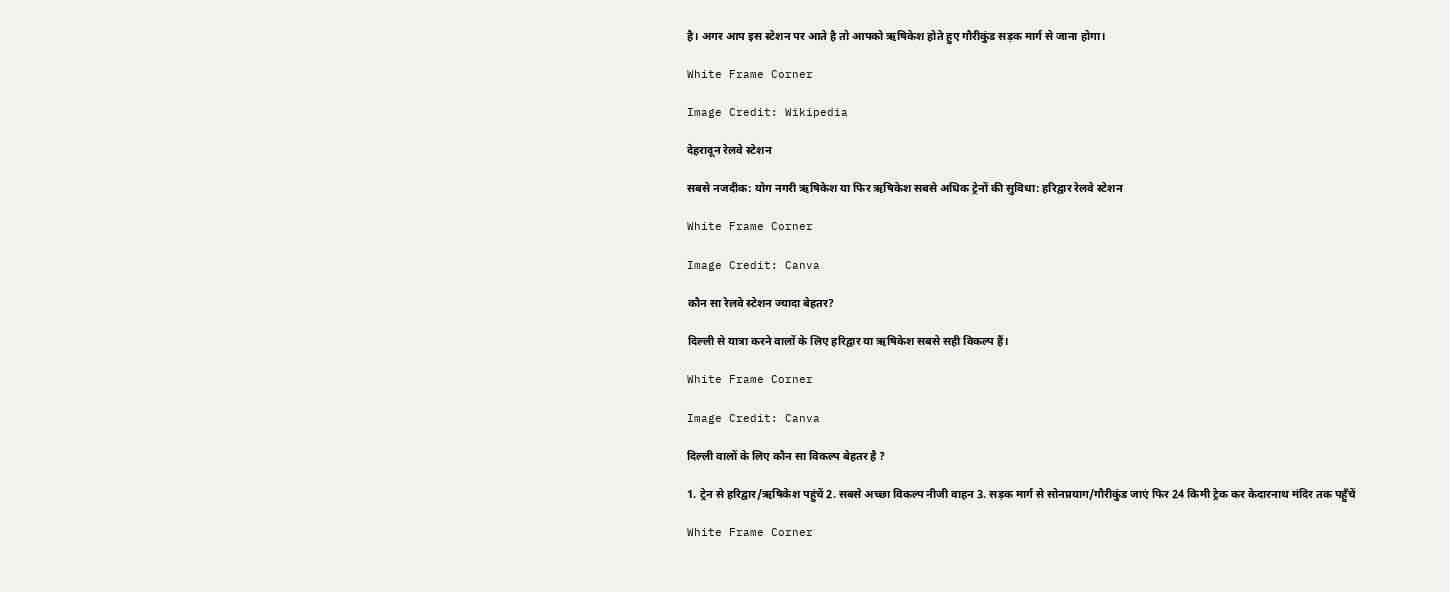है। अगर आप इस स्टेशन पर आते है तो आपको ऋषिकेश होते हुए गौरीकुंड सड़क मार्ग से जाना होगा।

White Frame Corner

Image Credit: Wikipedia

देहरादून रेलवे स्टेशन

सबसे नजदीक: योग नगरी ऋषिकेश या फिर ऋषिकेश सबसे अधिक ट्रेनों की सुविधा: हरिद्वार रेलवे स्टेशन

White Frame Corner

Image Credit: Canva

कौन सा रेलवे स्टेशन ज्यादा बेहतर?

दिल्ली से यात्रा करने वालों के लिए हरिद्वार या ऋषिकेश सबसे सही विकल्प हैं।

White Frame Corner

Image Credit: Canva

दिल्ली वालों के लिए कौन सा विकल्प बेहतर है ?

1. ट्रेन से हरिद्वार/ऋषिकेश पहुंचें 2. सबसे अच्छा विकल्प नीजी वाहन 3. सड़क मार्ग से सोनप्रयाग/गौरीकुंड जाएं फिर 24 किमी ट्रेक कर केदारनाथ मंदिर तक पहुँचें

White Frame Corner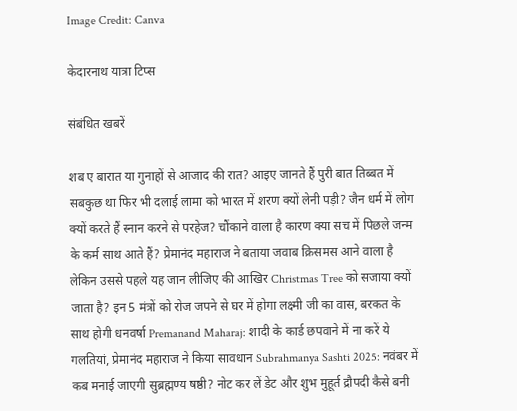Image Credit: Canva

केदारनाथ यात्रा टिप्स

संबंधित खबरें

शब ए बारात या गुनाहों से आजाद की रात? आइए जानते हैं पुरी बात तिब्बत में सबकुछ था फिर भी दलाई लामा को भारत में शरण क्यों लेनी पड़ी? जैन धर्म में लोग क्यों करते हैं स्नान करने से परहेज? चौंकाने वाला है कारण क्या सच में पिछले जन्म के कर्म साथ आते हैं? प्रेमानंद महाराज ने बताया जवाब क्रिसमस आने वाला है लेकिन उससे पहले यह जान लीजिए की आखिर Christmas Tree को सजाया क्यों जाता है? इन 5 मंत्रों को रोज जपने से घर में होगा लक्ष्मी जी का वास, बरकत के साथ होगी धनवर्षा Premanand Maharaj: शादी के कार्ड छपवाने में ना करें ये गलतियां, प्रेमानंद महाराज ने किया सावधान Subrahmanya Sashti 2025: नवंबर में कब मनाई जाएगी सुब्रह्मण्य षष्ठी? नोट कर लें डेट और शुभ मुहूर्त द्रौपदी कैसे बनी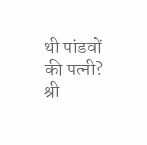थी पांडवों की पत्नी? श्री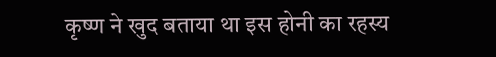कृष्ण ने खुद बताया था इस होनी का रहस्य